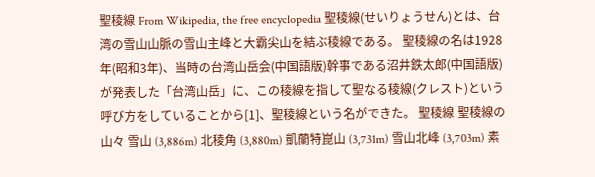聖稜線 From Wikipedia, the free encyclopedia 聖稜線(せいりょうせん)とは、台湾の雪山山脈の雪山主峰と大霸尖山を結ぶ稜線である。 聖稜線の名は1928年(昭和3年)、当時の台湾山岳会(中国語版)幹事である沼井鉄太郎(中国語版)が発表した「台湾山岳」に、この稜線を指して聖なる稜線(クレスト)という呼び方をしていることから[1]、聖稜線という名ができた。 聖稜線 聖稜線の山々 雪山 (3,886m) 北稜角 (3,880m) 凱蘭特崑山 (3,731m) 雪山北峰 (3,703m) 素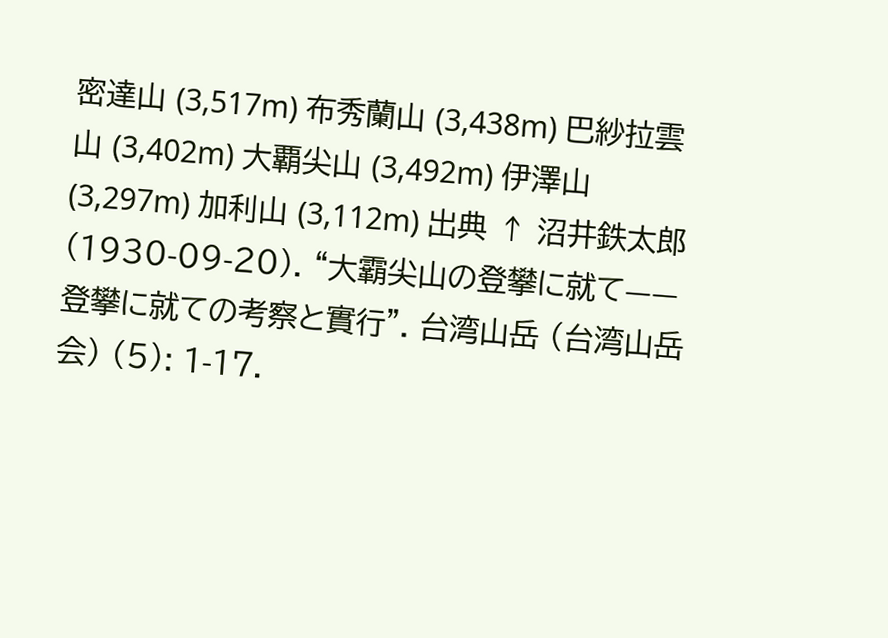密達山 (3,517m) 布秀蘭山 (3,438m) 巴紗拉雲山 (3,402m) 大覇尖山 (3,492m) 伊澤山 (3,297m) 加利山 (3,112m) 出典 ↑ 沼井鉄太郎 (1930-09-20). “大霸尖山の登攀に就て——登攀に就ての考察と實行”. 台湾山岳 (台湾山岳会) (5): 1-17.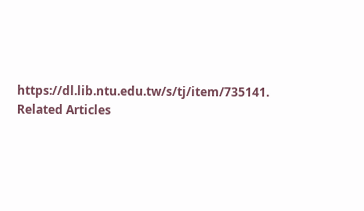https://dl.lib.ntu.edu.tw/s/tj/item/735141. Related Articles